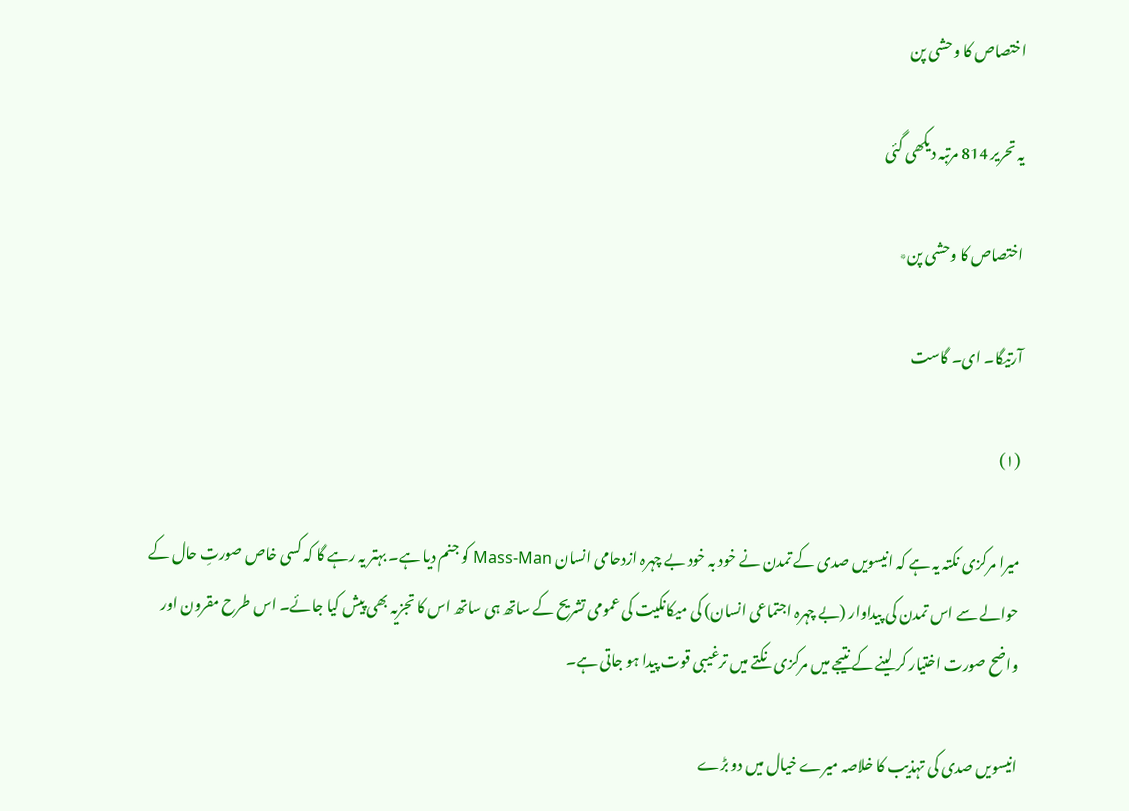اختصاص کا وحشی پن

یہ تحریر 814 مرتبہ دیکھی گئی

اختصاص کا وحشی پن٭

آرتیگا۔ ای۔ گاست

(۱)

میرا مرکزی نکتہ یہ ہے کہ انیسویں صدی کے تمدن نے خود بہ خود بے چہرہ ازدحامی انسان Mass-Man کو جنم دیا ہے۔ بہتر یہ رہے گا کہ کسی خاص صورتِ حال کے حوالے سے اس تمدن کی پیداوار (بے چہرہ اجتماعی انسان) کی میکانکیت کی عمومی تشریح کے ساتھ ہی ساتھ اس کا تجزیہ بھی پیش کیا جائے۔ اس طرح مقرون اور واضح صورت اختیار کر لینے کے نتیجے میں مرکزی نکتے میں ترغیبی قوت پیدا ہو جاتی ہے۔

انیسویں صدی کی تہذیب کا خلاصہ میرے خیال میں دو بڑے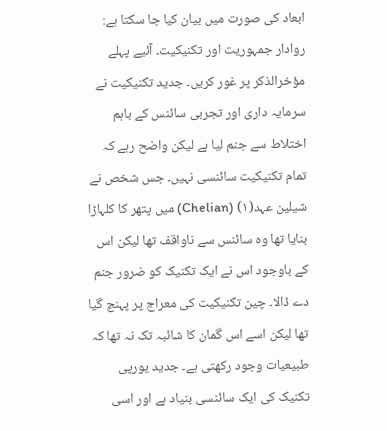ابعاد کی صورت میں بیان کیا جا سکتا ہے: روادار جمہوریت اور تکنیکیت۔ آئیے پہلے مؤخرالذکر پر غور کریں۔ جدید تکنیکیت نے سرمایہ داری اور تجربی سائنس کے باہم اختلاط سے جنم لیا ہے لیکن واضح رہے کہ تمام تکنیکیت سائنسی نہیں۔ جس شخص نے شیلین عہد(۱) (Chelian) میں پتھر کا کلہاڑا بنایا تھا وہ سائنس سے ناواقف تھا لیکن اس کے باوجود اس نے ایک تکنیک کو ضرور جنم دے ڈالا۔ چین تکنیکیت کی معراج پر پہنچ گیا تھا لیکن اسے اس گمان کا شائبہ تک نہ تھا کہ طبیعیات وجود رکھتی ہے۔ جدید یورپی تکنیک کی ایک سائنسی بنیاد ہے اور اسی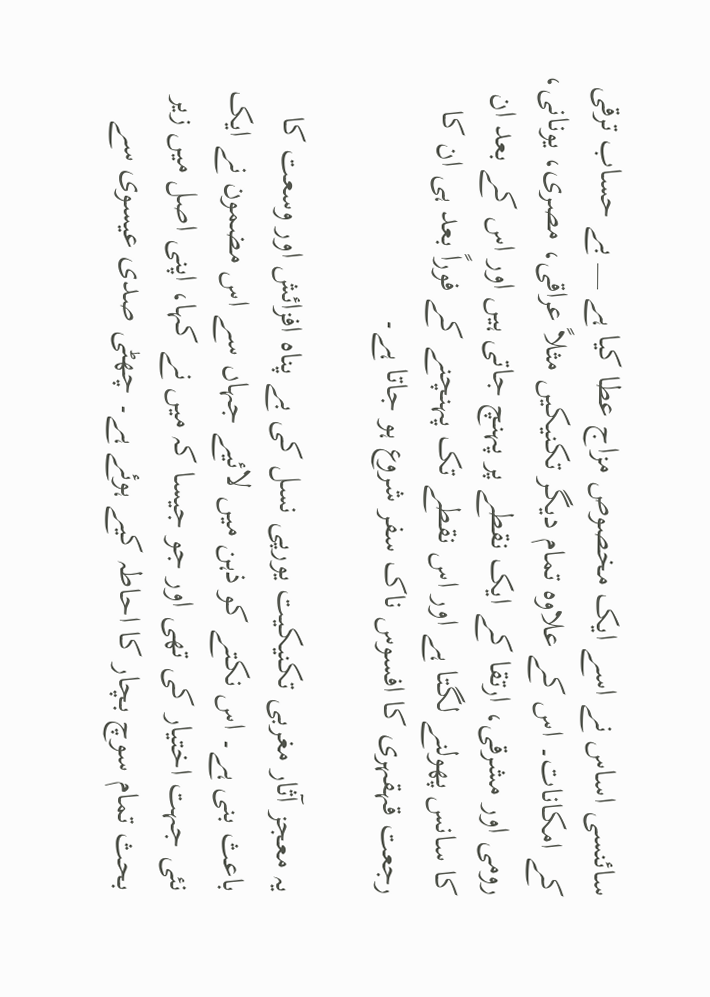سائنسی اساس نے اسے ایک مخصوص مزاج عطا کیا ہے __ بے حساب ترقی کے امکانات۔ اس کے علاوہ تمام دیگر تکنیکیں مثلاً عراقی، مصری، یونانی، رومی اور مشرقی، ارتقا کے ایک نقطے پر پہنچ جاتی ہیں اور اس کے بعد ان کا سانس پھولنے لگتا ہے اور اس نقطے تک پہنچنے کے فوراً بعد ہی ان کا رجعت قہقہری کا افسوس ناک سفر شروع ہو جاتا ہے۔

یہ معجز آثار مغربی تکنیکیت یورپی نسل کی بے پناہ افزائش اور وسعت کا باعث بنی ہے۔ اس نکتے کو ذہن میں لائیے جہاں سے اس مضمون نے ایک نئی جہت اختیار کی تھی اور جو جیسا کہ میں نے کہا، اپنی اصل میں زیر بحث تمام سوچ بچار کا احاطہ کیے ہوئے ہے۔ چھٹی صدی عیسوی سے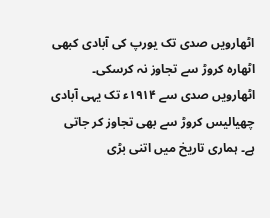اٹھارویں صدی تک یورپ کی آبادی کبھی اٹھارہ کروڑ سے تجاوز نہ کرسکی۔ اٹھارویں صدی سے ۱۹۱۴ء تک یہی آبادی چھیالیس کروڑ سے بھی تجاوز کر جاتی ہے۔ ہماری تاریخ میں اتنی بڑی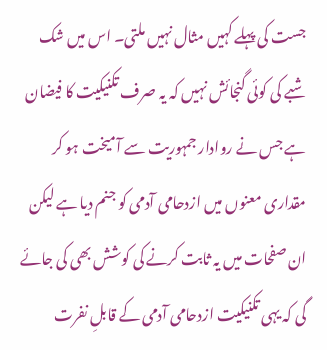جست کی پہلے کہیں مثال نہیں ملتی۔ اس میں شک شبے کی کوئی گنجائش نہیں کہ یہ صرف تکنیکیت کا فیضان ہے جس نے روادار جمہوریت سے آمیخت ہو کر مقداری معنوں میں ازدحامی آدمی کو جنم دیا ہے لیکن ان صفحات میں یہ ثابت کرنے کی کوشش بھی کی جائے گی کہ یہی تکنیکیت ازدحامی آدمی کے قابلِ نفرت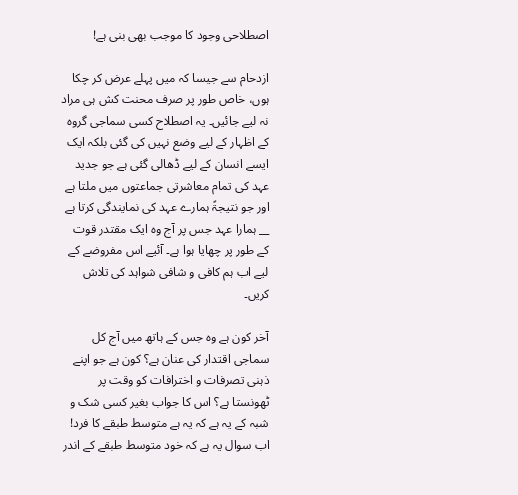اصطلاحی وجود کا موجب بھی بنی ہے!

ازدحام سے جیسا کہ میں پہلے عرض کر چکا ہوں، خاص طور پر صرف محنت کش ہی مراد نہ لیے جائیں۔ یہ اصطلاح کسی سماجی گروہ کے اظہار کے لیے وضع نہیں کی گئی بلکہ ایک ایسے انسان کے لیے ڈھالی گئی ہے جو جدید عہد کی تمام معاشرتی جماعتوں میں ملتا ہے اور جو نتیجۃً ہمارے عہد کی نمایندگی کرتا ہے __ ہمارا عہد جس پر آج وہ ایک مقتدر قوت کے طور پر چھایا ہوا ہے۔ آئیے اس مفروضے کے لیے اب ہم کافی و شافی شواہد کی تلاش کریں۔

آخر کون ہے وہ جس کے ہاتھ میں آج کل سماجی اقتدار کی عنان ہے؟ کون ہے جو اپنے ذہنی تصرفات و اخترافات کو وقت پر ٹھونستا ہے؟ اس کا جواب بغیر کسی شک و شبہ کے یہ ہے کہ یہ ہے متوسط طبقے کا فرد! اب سوال یہ ہے کہ خود متوسط طبقے کے اندر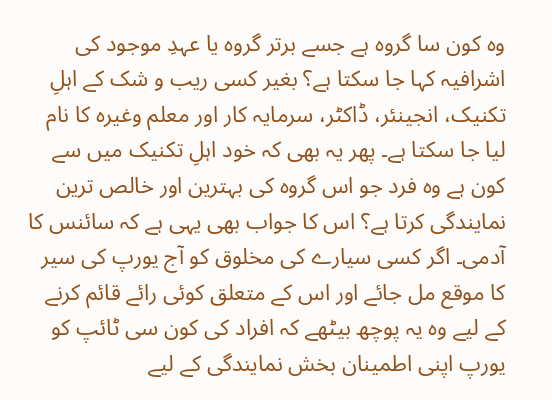وہ کون سا گروہ ہے جسے برتر گروہ یا عہدِ موجود کی اشرافیہ کہا جا سکتا ہے؟ بغیر کسی ریب و شک کے اہلِ تکنیک، انجینئر، ڈاکٹر، سرمایہ کار اور معلم وغیرہ کا نام لیا جا سکتا ہے۔ پھر یہ بھی کہ خود اہلِ تکنیک میں سے کون ہے وہ فرد جو اس گروہ کی بہترین اور خالص ترین نمایندگی کرتا ہے؟ اس کا جواب بھی یہی ہے کہ سائنس کا آدمی۔ اگر کسی سیارے کی مخلوق کو آج یورپ کی سیر کا موقع مل جائے اور اس کے متعلق کوئی رائے قائم کرنے کے لیے وہ یہ پوچھ بیٹھے کہ افراد کی کون سی ٹائپ کو یورپ اپنی اطمینان بخش نمایندگی کے لیے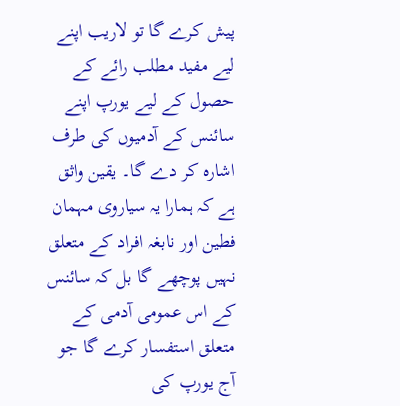پیش کرے گا تو لاریب اپنے لیے مفید مطلب رائے کے حصول کے لیے یورپ اپنے سائنس کے آدمیوں کی طرف اشارہ کر دے گا۔ یقین واثق ہے کہ ہمارا یہ سیاروی مہمان فطین اور نابغہ افراد کے متعلق نہیں پوچھے گا بل کہ سائنس کے اس عمومی آدمی کے متعلق استفسار کرے گا جو آج یورپ کی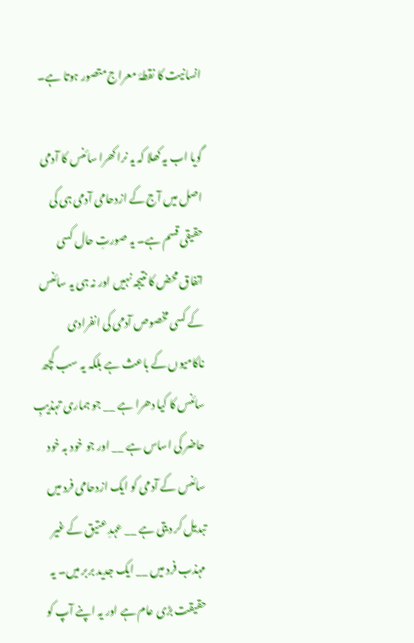انسانیت کا نقطۂ معراج متصور ہوتا ہے۔

گویا اب یہ کھلا کہ یہ نرا کھرا سائنس کا آدمی اصل میں آج کے ازدحامی آدمی ہی کی حقیقی قسم ہے۔ یہ صورتِ حال کسی اتفاق محض کا نتیجہ نہیں اور نہ ہی یہ سائنس کے کسی مخصوص آدمی کی انفرادی ناکامیوں کے باعث ہے بلکہ یہ سب کچھ سائنس کا کیا دھرا ہے __ جو ہماری تہذیبِ حاضر کی اساس ہے __ اور جو خود بہ خود سائنس کے آدمی کو ایک ازدحامی فرد میں تبدیل کر دیتی ہے __ عہدِ عتیق کے غیر مہذب فرد میں __ ایک جدید بربر میں۔ یہ حقیقت بڑی عام ہے اور یہ اپنے آپ کو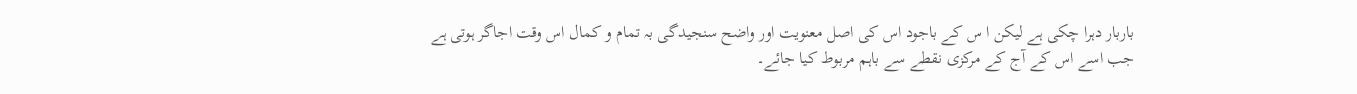باربار دہرا چکی ہے لیکن ا س کے باجود اس کی اصل معنویت اور واضح سنجیدگی بہ تمام و کمال اس وقت اجاگر ہوتی ہے جب اسے اس کے آج کے مرکزی نقطے سے باہم مربوط کیا جائے۔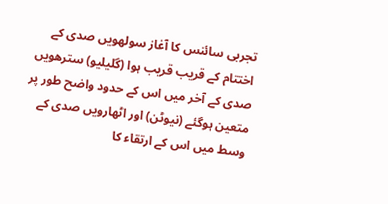تجربی سائنس کا آغاز سولھویں صدی کے اختتام کے قریب قریب ہوا (گلیلیو) سترھویں صدی کے آخر میں اس کے حدود واضح طور پر متعین ہوگئے (نیوٹن) اور اٹھارویں صدی کے وسط میں اس کے ارتقاء کا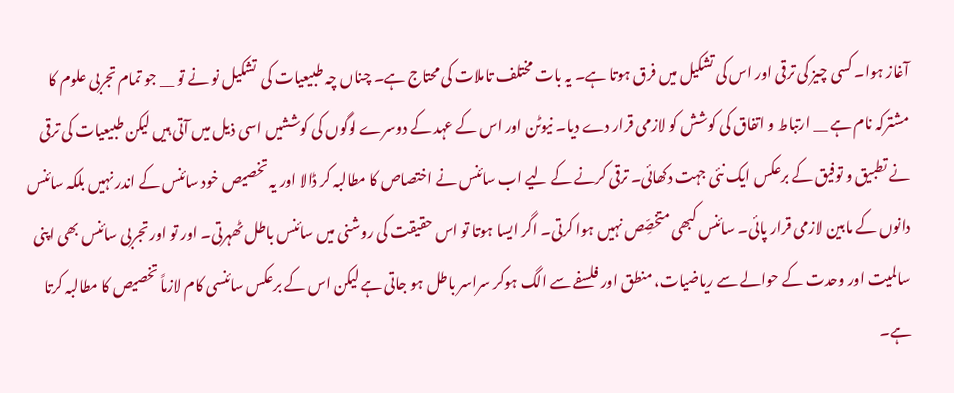آغاز ہوا۔ کسی چیز کی ترقی اور اس کی تشکیل میں فرق ہوتا ہے۔ یہ بات مختلف تاملات کی محتاج ہے۔ چناں چہ طبیعیات کی  تشکیل نو نے تو __ جو تمام تجربی علوم کا مشترکہ نام ہے __ ارتباط و اتفاق کی کوشش کو لازمی قرار دے دیا۔ نیوٹن اور اس کے عہد کے دوسرے لوگوں کی کوششیں اسی ذیل میں آتی ہیں لیکن طبیعیات کی ترقی نے تطبیق و توفیق کے برعکس ایک نئی جہت دکھائی۔ ترقی کرنے کے لیے اب سائنس نے اختصاص کا مطالبہ کر ڈالا اور یہ تخصیص خود سائنس کے اندر نہیں بلکہ سائنس دانوں کے مابین لازمی قرار پائی۔ سائنس کبھی متخصِّص نہیں ہوا کرتی۔ اگر ایسا ہوتا تو اس حقیقت کی روشنی میں سائنس باطل ٹھہرتی۔ اور تو اور تجربی سائنس بھی اپنی سالمیت اور وحدت کے حوالے سے ریاضیات، منطق اور فلسفے سے الگ ہوکر سراسر باطل ہو جاتی ہے لیکن اس کے برعکس سائنسی کام لازماً تخصیص کا مطالبہ کرتا ہے۔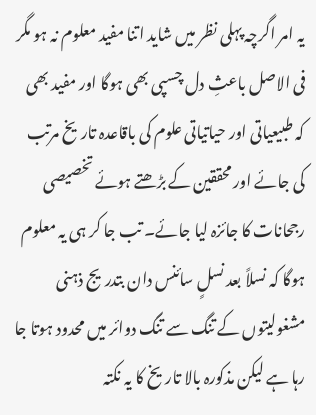یہ امر اگرچہ پہلی نظر میں شاید اتنا مفید معلوم نہ ہو مگر فی الاصل باعثِ دل چسپی بھی ہوگا اور مفید بھی کہ طبیعیاتی اور حیاتیاتی علوم کی باقاعدہ تاریخ مرتب کی جائے اور محققین کے بڑھتے ہوئے تخصیصی رجحانات کا جائزہ لیا جائے۔ تب جا کر ہی یہ معلوم ہوگا کہ نسلاً بعد نسلٍ سائنس دان بتدریج ذہنی مشغولیتوں کے تنگ سے تنگ دوائر میں محدود ہوتا جا رہا ہے لیکن مذکورہ بالا تاریخ کا یہ نکتہ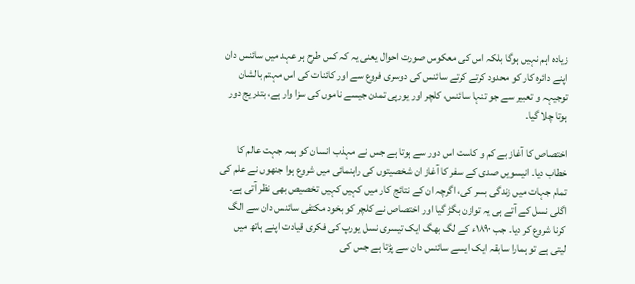زیادہ اہم نہیں ہوگا بلکہ اس کی معکوس صورت احوال یعنی یہ کہ کس طرح ہر عہد میں سائنس دان اپنے دائرہ کار کو محدود کرتے کرتے سائنس کی دوسری فروع سے اور کائنات کی اس مہتم بالشان توجیہہ و تعبیر سے جو تنہا سائنس، کلچر اور یورپی تمدن جیسے ناموں کی سزا وار ہے، بتدریج دور ہوتا چلا گیا۔

اختصاص کا آغاز بے کم و کاست اس دور سے ہوتا ہے جس نے مہذب انسان کو ہمہ جہت عالم کا خطاب دیا۔ انیسویں صدی کے سفر کا آغاز ان شخصیتوں کی راہنمائی میں شروع ہوا جنھوں نے علم کی تمام جہات میں زندگی بسر کی، اگرچہ ان کے نتائج کار میں کہیں کہیں تخصیص بھی نظر آتی ہے۔ اگلی نسل کے آتے ہی یہ توازن بگڑ گیا اور اختصاص نے کلچر کو بخود مکتفی سائنس دان سے الگ کرنا شروع کر دیا۔ جب ۱۸۹۰ء کے لگ بھگ ایک تیسری نسل یورپ کی فکری قیادت اپنے ہاتھ میں لیتی ہے تو ہمارا سابقہ ایک ایسے سائنس دان سے پڑتا ہے جس کی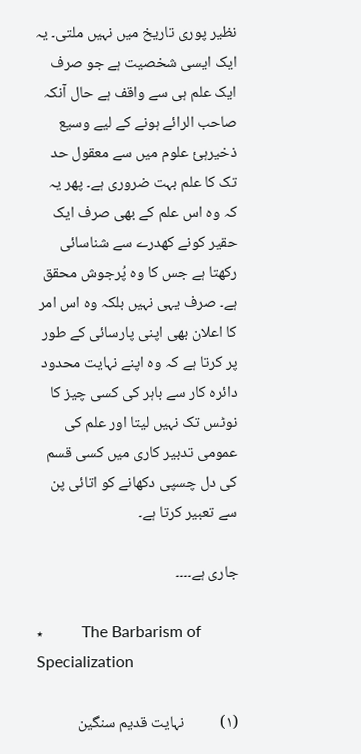نظیر پوری تاریخ میں نہیں ملتی۔ یہ ایک ایسی شخصیت ہے جو صرف ایک علم ہی سے واقف ہے حال آنکہ صاحب الرائے ہونے کے لیے وسیع ذخیرہئ علوم میں سے معقول حد تک کا علم بہت ضروری ہے۔ پھر یہ کہ وہ اس علم کے بھی صرف ایک حقیر کونے کھدرے سے شناسائی رکھتا ہے جس کا وہ پُرجوش محقق ہے۔ صرف یہی نہیں بلکہ وہ اس امر کا اعلان بھی اپنی پارسائی کے طور پر کرتا ہے کہ وہ اپنے نہایت محدود دائرہ کار سے باہر کی کسی چیز کا نوٹس تک نہیں لیتا اور علم کی عمومی تدبیر کاری میں کسی قسم کی دل چسپی دکھانے کو اتائی پن سے تعبیر کرتا ہے۔

جاری ہے۔۔۔۔

٭           The Barbarism of Specialization

(۱)          نہایت قدیم سنگین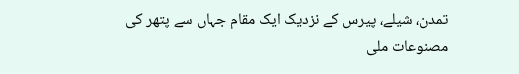تمدن، شیلے، پیرس کے نزدیک ایک مقام جہاں سے پتھر کی مصنوعات ملی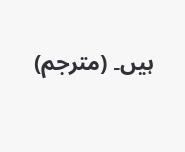ہیں۔ (مترجم)